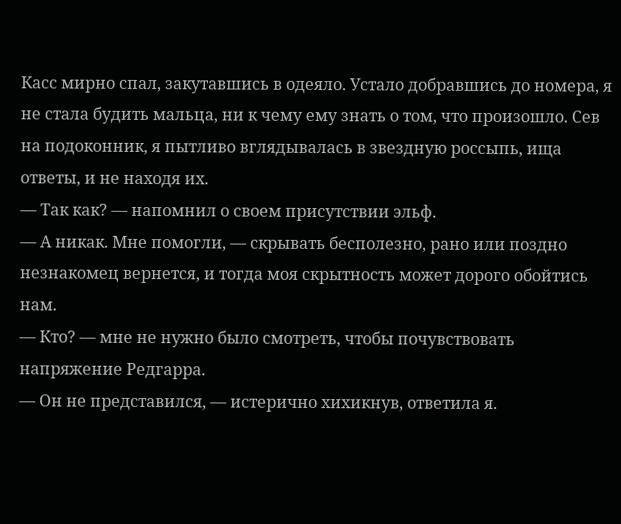Касс мирно спал, закутавшись в одеяло. Устало добравшись до номера, я не стала будить мальца, ни к чему ему знать о том, что произошло. Сев на подоконник, я пытливо вглядывалась в звездную россыпь, ища ответы, и не находя их.
— Так как? — напомнил о своем присутствии эльф.
— А никак. Мне помогли, — скрывать бесполезно, рано или поздно незнакомец вернется, и тогда моя скрытность может дорого обойтись нам.
— Кто? — мне не нужно было смотреть, чтобы почувствовать напряжение Редгарра.
— Он не представился, — истерично хихикнув, ответила я.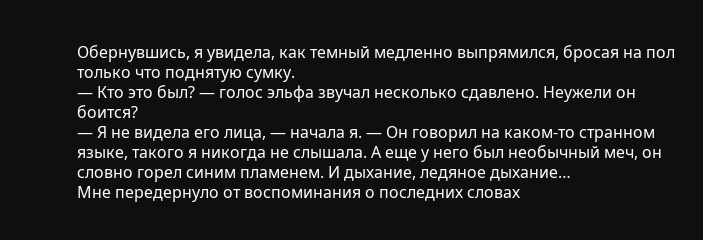Обернувшись, я увидела, как темный медленно выпрямился, бросая на пол только что поднятую сумку.
— Кто это был? — голос эльфа звучал несколько сдавлено. Неужели он боится?
— Я не видела его лица, — начала я. — Он говорил на каком-то странном языке, такого я никогда не слышала. А еще у него был необычный меч, он словно горел синим пламенем. И дыхание, ледяное дыхание…
Мне передернуло от воспоминания о последних словах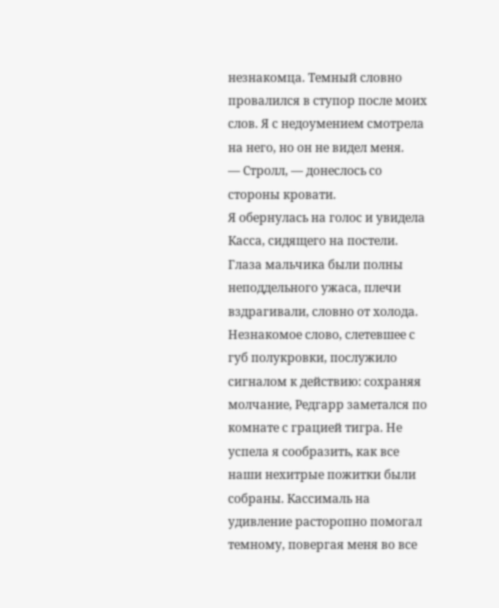незнакомца. Темный словно провалился в ступор после моих слов. Я с недоумением смотрела на него, но он не видел меня.
— Стролл, — донеслось со стороны кровати.
Я обернулась на голос и увидела Касса, сидящего на постели. Глаза мальчика были полны неподдельного ужаса, плечи вздрагивали, словно от холода. Незнакомое слово, слетевшее с губ полукровки, послужило сигналом к действию: сохраняя молчание, Редгарр заметался по комнате с грацией тигра. Не успела я сообразить, как все наши нехитрые пожитки были собраны. Кассималь на удивление расторопно помогал темному, повергая меня во все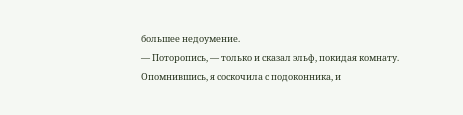большее недоумение.
— Поторопись, — только и сказал эльф, покидая комнату.
Опомнившись, я соскочила с подоконника, и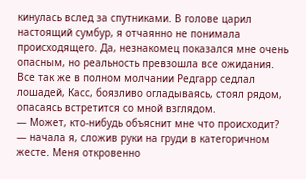кинулась вслед за спутниками. В голове царил настоящий сумбур, я отчаянно не понимала происходящего. Да, незнакомец показался мне очень опасным, но реальность превзошла все ожидания. Все так же в полном молчании Редгарр седлал лошадей, Касс, боязливо огладываясь, стоял рядом, опасаясь встретится со мной взглядом.
— Может, кто-нибудь объяснит мне что происходит? — начала я, сложив руки на груди в категоричном жесте. Меня откровенно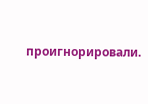проигнорировали.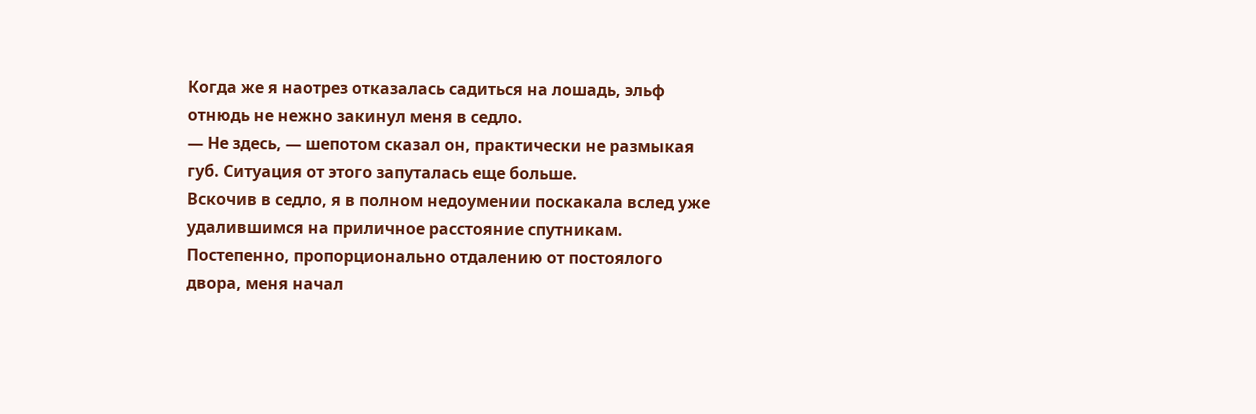Когда же я наотрез отказалась садиться на лошадь, эльф отнюдь не нежно закинул меня в седло.
— Не здесь, — шепотом сказал он, практически не размыкая губ. Ситуация от этого запуталась еще больше.
Вскочив в седло, я в полном недоумении поскакала вслед уже удалившимся на приличное расстояние спутникам. Постепенно, пропорционально отдалению от постоялого двора, меня начал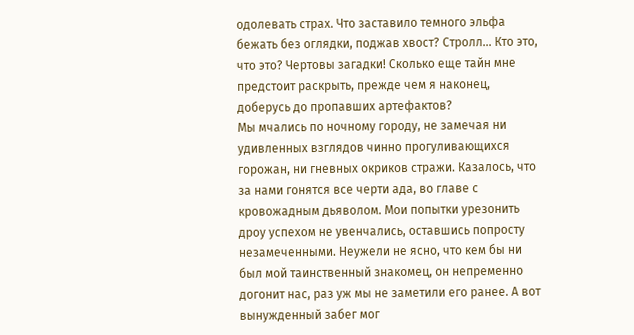одолевать страх. Что заставило темного эльфа бежать без оглядки, поджав хвост? Стролл… Кто это, что это? Чертовы загадки! Сколько еще тайн мне предстоит раскрыть, прежде чем я наконец, доберусь до пропавших артефактов?
Мы мчались по ночному городу, не замечая ни удивленных взглядов чинно прогуливающихся горожан, ни гневных окриков стражи. Казалось, что за нами гонятся все черти ада, во главе с кровожадным дьяволом. Мои попытки урезонить дроу успехом не увенчались, оставшись попросту незамеченными. Неужели не ясно, что кем бы ни был мой таинственный знакомец, он непременно догонит нас, раз уж мы не заметили его ранее. А вот вынужденный забег мог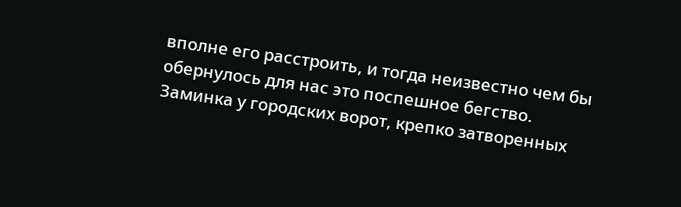вполне его расстроить, и тогда неизвестно чем бы обернулось для нас это поспешное бегство.
Заминка у городских ворот, крепко затворенных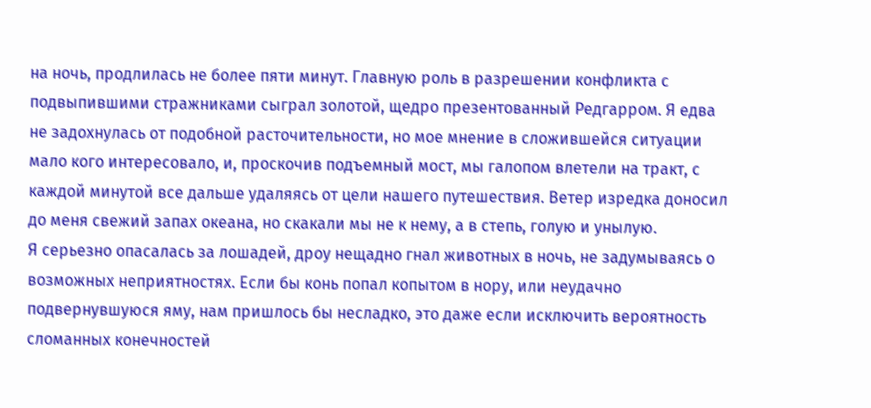на ночь, продлилась не более пяти минут. Главную роль в разрешении конфликта с подвыпившими стражниками сыграл золотой, щедро презентованный Редгарром. Я едва не задохнулась от подобной расточительности, но мое мнение в сложившейся ситуации мало кого интересовало, и, проскочив подъемный мост, мы галопом влетели на тракт, с каждой минутой все дальше удаляясь от цели нашего путешествия. Ветер изредка доносил до меня свежий запах океана, но скакали мы не к нему, а в степь, голую и унылую.
Я серьезно опасалась за лошадей, дроу нещадно гнал животных в ночь, не задумываясь о возможных неприятностях. Если бы конь попал копытом в нору, или неудачно подвернувшуюся яму, нам пришлось бы несладко, это даже если исключить вероятность сломанных конечностей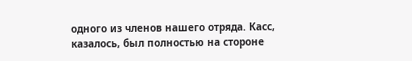одного из членов нашего отряда. Касс, казалось, был полностью на стороне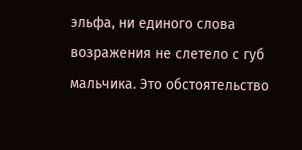эльфа, ни единого слова возражения не слетело с губ мальчика. Это обстоятельство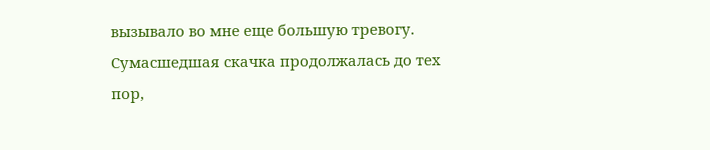вызывало во мне еще большую тревогу.
Сумасшедшая скачка продолжалась до тех пор,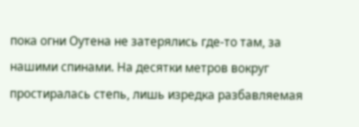пока огни Оутена не затерялись где-то там, за нашими спинами. На десятки метров вокруг простиралась степь, лишь изредка разбавляемая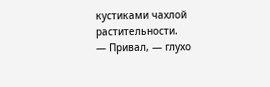кустиками чахлой растительности.
— Привал, — глухо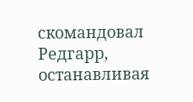скомандовал Редгарр, останавливая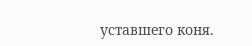уставшего коня.